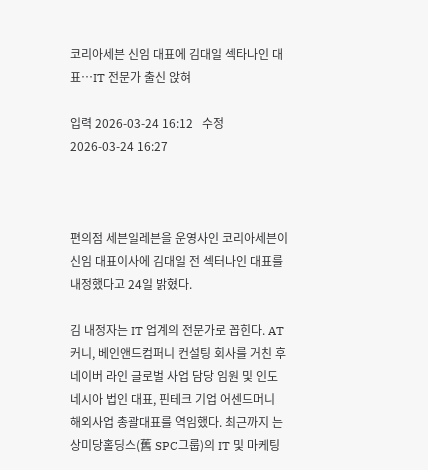코리아세븐 신임 대표에 김대일 섹타나인 대표…IT 전문가 출신 앉혀

입력 2026-03-24 16:12   수정 2026-03-24 16:27



편의점 세븐일레븐을 운영사인 코리아세븐이 신임 대표이사에 김대일 전 섹터나인 대표를 내정했다고 24일 밝혔다.

김 내정자는 IT 업계의 전문가로 꼽힌다. AT커니, 베인앤드컴퍼니 컨설팅 회사를 거친 후 네이버 라인 글로벌 사업 담당 임원 및 인도네시아 법인 대표, 핀테크 기업 어센드머니 해외사업 총괄대표를 역임했다. 최근까지 는 상미당홀딩스(舊 SPC그룹)의 IT 및 마케팅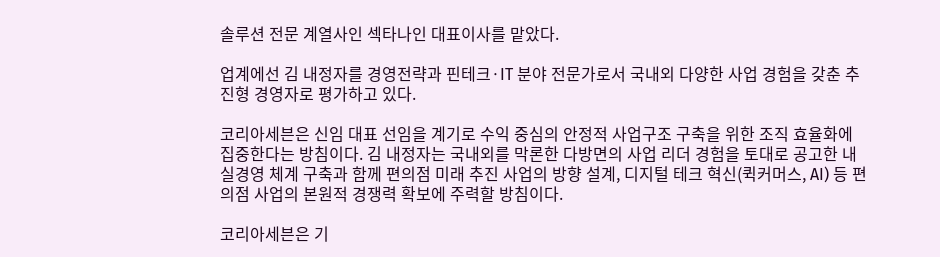솔루션 전문 계열사인 섹타나인 대표이사를 맡았다.

업계에선 김 내정자를 경영전략과 핀테크·IT 분야 전문가로서 국내외 다양한 사업 경험을 갖춘 추진형 경영자로 평가하고 있다.

코리아세븐은 신임 대표 선임을 계기로 수익 중심의 안정적 사업구조 구축을 위한 조직 효율화에 집중한다는 방침이다. 김 내정자는 국내외를 막론한 다방면의 사업 리더 경험을 토대로 공고한 내실경영 체계 구축과 함께 편의점 미래 추진 사업의 방향 설계, 디지털 테크 혁신(퀵커머스, AI) 등 편의점 사업의 본원적 경쟁력 확보에 주력할 방침이다.

코리아세븐은 기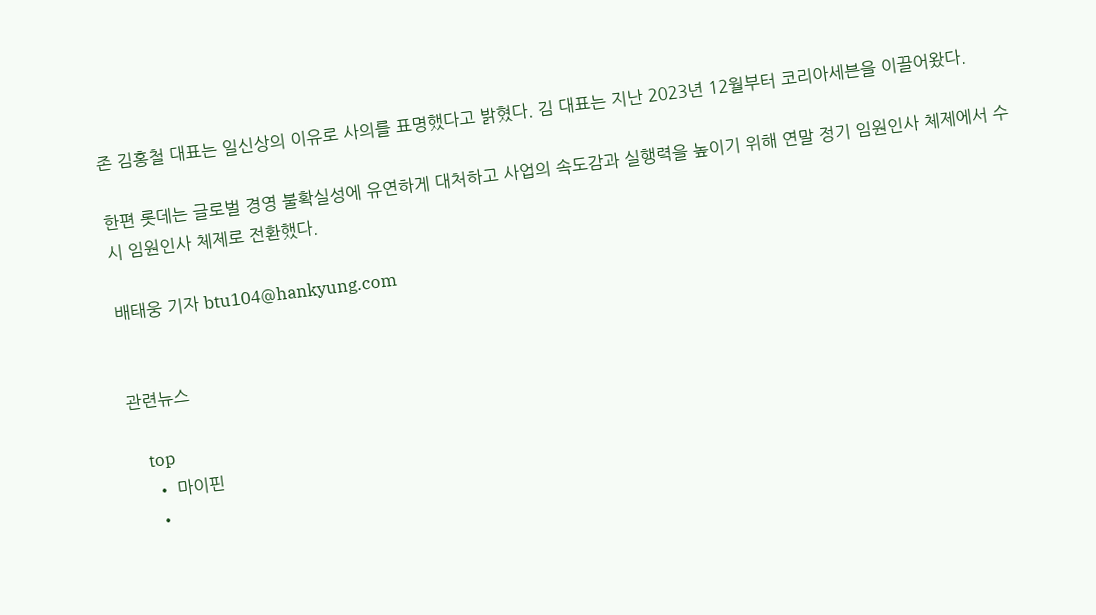존 김홍철 대표는 일신상의 이유로 사의를 표명했다고 밝혔다. 김 대표는 지난 2023년 12월부터 코리아세븐을 이끌어왔다.

한편 롯데는 글로벌 경영 불확실성에 유연하게 대처하고 사업의 속도감과 실행력을 높이기 위해 연말 정기 임원인사 체제에서 수시 임원인사 체제로 전환했다.

배태웅 기자 btu104@hankyung.com


관련뉴스

    top
    • 마이핀
    •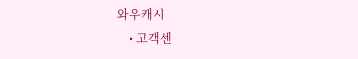와우캐시
    • 고객센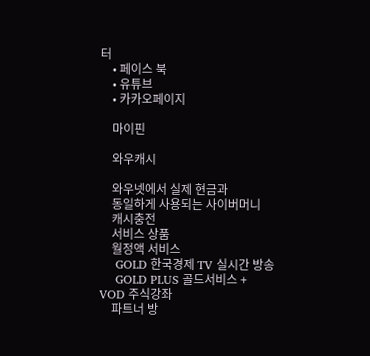터
    • 페이스 북
    • 유튜브
    • 카카오페이지

    마이핀

    와우캐시

    와우넷에서 실제 현금과
    동일하게 사용되는 사이버머니
    캐시충전
    서비스 상품
    월정액 서비스
    GOLD 한국경제 TV 실시간 방송
    GOLD PLUS 골드서비스 + VOD 주식강좌
    파트너 방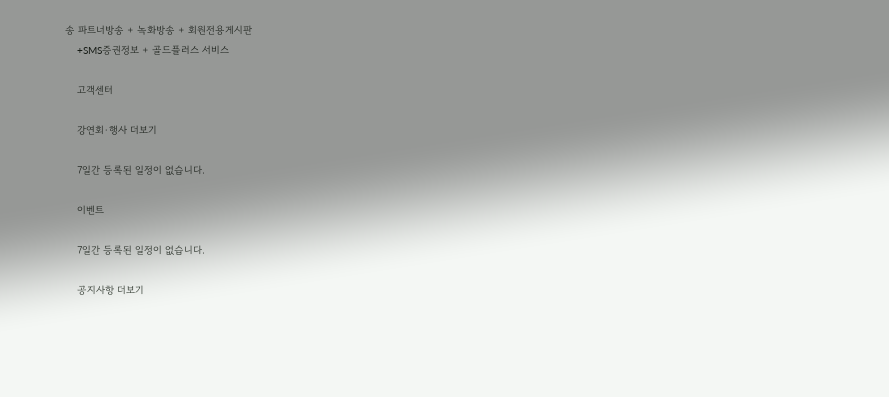송 파트너방송 + 녹화방송 + 회원전용게시판
    +SMS증권정보 + 골드플러스 서비스

    고객센터

    강연회·행사 더보기

    7일간 등록된 일정이 없습니다.

    이벤트

    7일간 등록된 일정이 없습니다.

    공지사항 더보기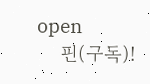open
    핀(구독)!